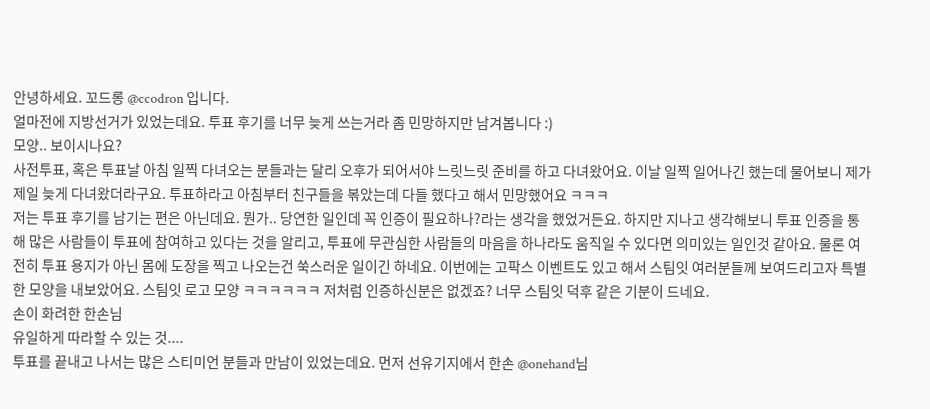안녕하세요. 꼬드롱 @ccodron 입니다.
얼마전에 지방선거가 있었는데요. 투표 후기를 너무 늦게 쓰는거라 좀 민망하지만 남겨봅니다 :)
모양.. 보이시나요?
사전투표, 혹은 투표날 아침 일찍 다녀오는 분들과는 달리 오후가 되어서야 느릿느릿 준비를 하고 다녀왔어요. 이날 일찍 일어나긴 했는데 물어보니 제가 제일 늦게 다녀왔더라구요. 투표하라고 아침부터 친구들을 볶았는데 다들 했다고 해서 민망했어요 ㅋㅋㅋ
저는 투표 후기를 남기는 편은 아닌데요. 뭔가.. 당연한 일인데 꼭 인증이 필요하나?라는 생각을 했었거든요. 하지만 지나고 생각해보니 투표 인증을 통해 많은 사람들이 투표에 참여하고 있다는 것을 알리고, 투표에 무관심한 사람들의 마음을 하나라도 움직일 수 있다면 의미있는 일인것 같아요. 물론 여전히 투표 용지가 아닌 몸에 도장을 찍고 나오는건 쑥스러운 일이긴 하네요. 이번에는 고팍스 이벤트도 있고 해서 스팀잇 여러분들께 보여드리고자 특별한 모양을 내보았어요. 스팀잇 로고 모양 ㅋㅋㅋㅋㅋㅋ 저처럼 인증하신분은 없겠죠? 너무 스팀잇 덕후 같은 기분이 드네요.
손이 화려한 한손님
유일하게 따라할 수 있는 것....
투표를 끝내고 나서는 많은 스티미언 분들과 만남이 있었는데요. 먼저 선유기지에서 한손 @onehand님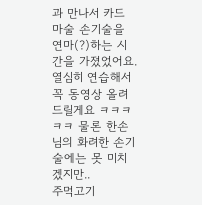과 만나서 카드 마술 손기술을 연마(?)하는 시간을 가졌었어요. 열심히 연습해서 꼭 동영상 올려드릴게요 ㅋㅋㅋㅋㅋ 물론 한손님의 화려한 손기술에는 못 미치겠지만..
주먹고기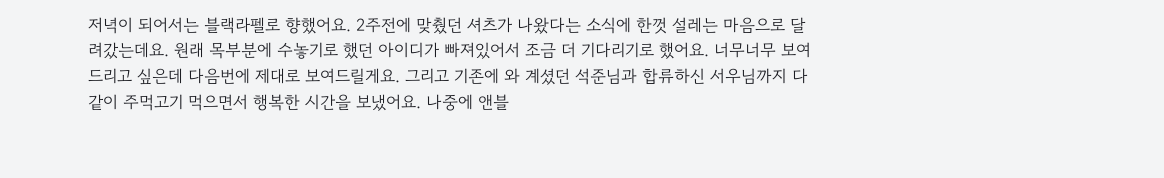저녁이 되어서는 블랙라펠로 향했어요. 2주전에 맞췄던 셔츠가 나왔다는 소식에 한껏 설레는 마음으로 달려갔는데요. 원래 목부분에 수놓기로 했던 아이디가 빠져있어서 조금 더 기다리기로 했어요. 너무너무 보여드리고 싶은데 다음번에 제대로 보여드릴게요. 그리고 기존에 와 계셨던 석준님과 합류하신 서우님까지 다같이 주먹고기 먹으면서 행복한 시간을 보냈어요. 나중에 앤블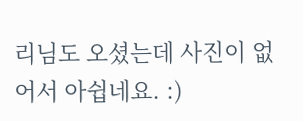리님도 오셨는데 사진이 없어서 아쉽네요. :)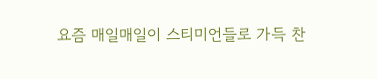요즘 매일매일이 스티미언들로 가득 찬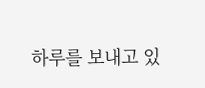하루를 보내고 있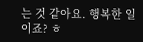는 것 같아요. 행복한 일이죠? ㅎ